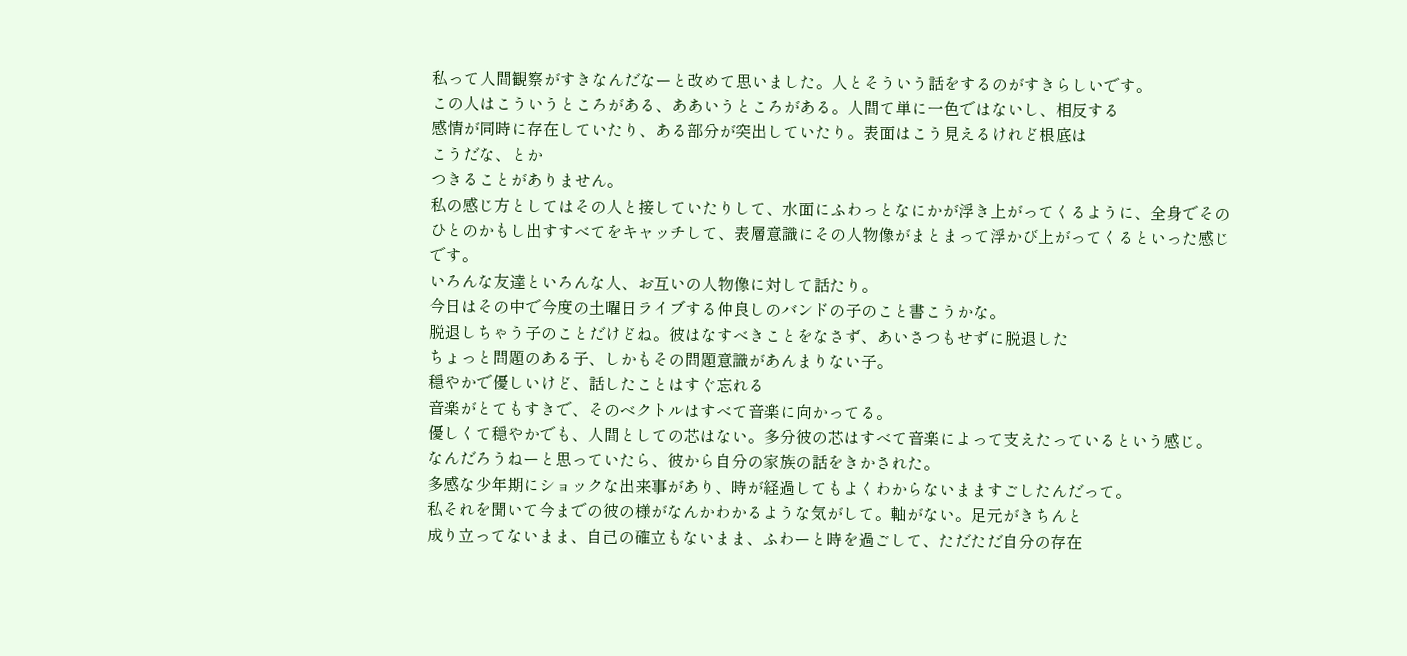私って人間観察がすきなんだなーと改めて思いました。人とそういう話をするのがすきらしいです。
この人はこういうところがある、ああいうところがある。人間て単に一色ではないし、相反する
感情が同時に存在していたり、ある部分が突出していたり。表面はこう見えるけれど根底は
こうだな、とか
つきることがありません。
私の感じ方としてはその人と接していたりして、水面にふわっとなにかが浮き上がってくるように、全身でそのひとのかもし出すすべてをキャッチして、表層意識にその人物像がまとまって浮かび上がってくるといった感じです。
いろんな友達といろんな人、お互いの人物像に対して話たり。
今日はその中で今度の土曜日ライブする仲良しのバンドの子のこと書こうかな。
脱退しちゃう子のことだけどね。彼はなすべきことをなさず、あいさつもせずに脱退した
ちょっと問題のある子、しかもその問題意識があんまりない子。
穏やかで優しいけど、話したことはすぐ忘れる
音楽がとてもすきで、そのベクトルはすべて音楽に向かってる。
優しくて穏やかでも、人間としての芯はない。多分彼の芯はすべて音楽によって支えたっているという感じ。
なんだろうねーと思っていたら、彼から自分の家族の話をきかされた。
多感な少年期にショックな出来事があり、時が経過してもよくわからないまますごしたんだって。
私それを聞いて今までの彼の様がなんかわかるような気がして。軸がない。足元がきちんと
成り立ってないまま、自己の確立もないまま、ふわーと時を過ごして、ただただ自分の存在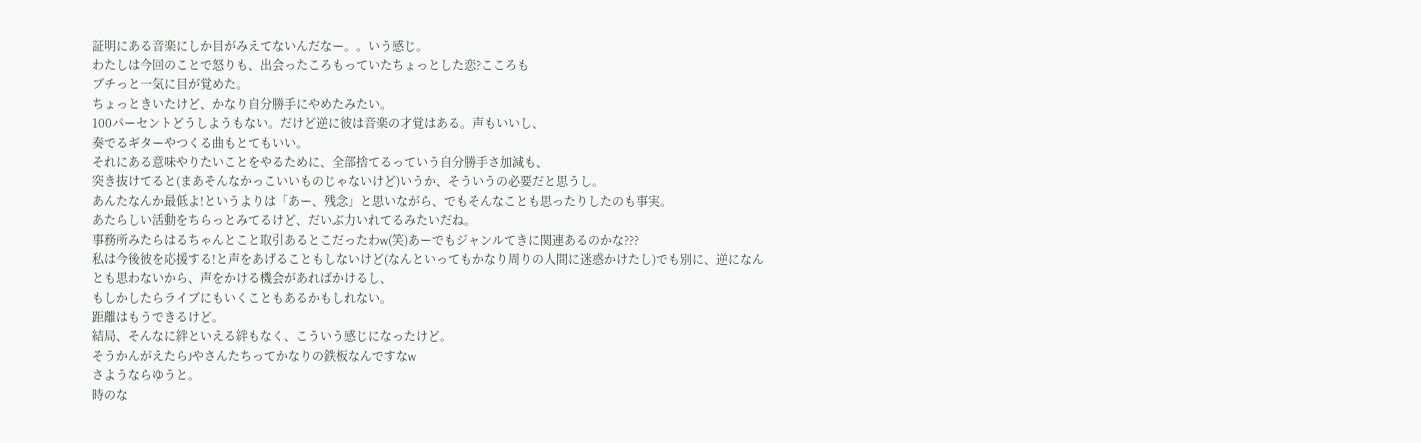証明にある音楽にしか目がみえてないんだなー。。いう感じ。
わたしは今回のことで怒りも、出会ったころもっていたちょっとした恋?こころも
ブチっと一気に目が覚めた。
ちょっときいたけど、かなり自分勝手にやめたみたい。
100パーセントどうしようもない。だけど逆に彼は音楽の才覚はある。声もいいし、
奏でるギターやつくる曲もとてもいい。
それにある意味やりたいことをやるために、全部捨てるっていう自分勝手さ加減も、
突き抜けてると(まあそんなかっこいいものじゃないけど)いうか、そういうの必要だと思うし。
あんたなんか最低よ!というよりは「あー、残念」と思いながら、でもそんなことも思ったりしたのも事実。
あたらしい活動をちらっとみてるけど、だいぶ力いれてるみたいだね。
事務所みたらはるちゃんとこと取引あるとこだったわw(笑)あーでもジャンルてきに関連あるのかな???
私は今後彼を応援する!と声をあげることもしないけど(なんといってもかなり周りの人間に迷惑かけたし)でも別に、逆になんとも思わないから、声をかける機会があればかけるし、
もしかしたらライブにもいくこともあるかもしれない。
距離はもうできるけど。
結局、そんなに絆といえる絆もなく、こういう感じになったけど。
そうかんがえたらJやさんたちってかなりの鉄板なんですなw
さようならゆうと。
時のな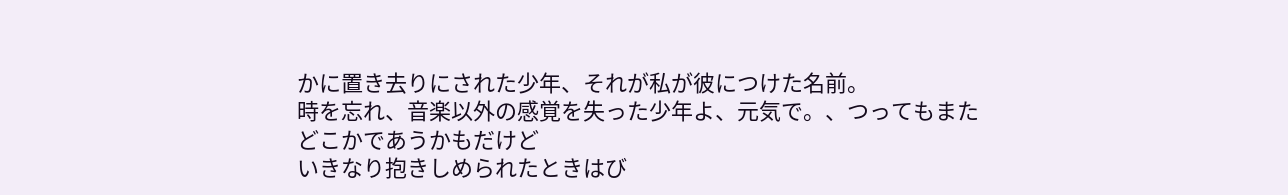かに置き去りにされた少年、それが私が彼につけた名前。
時を忘れ、音楽以外の感覚を失った少年よ、元気で。、つってもまたどこかであうかもだけど
いきなり抱きしめられたときはび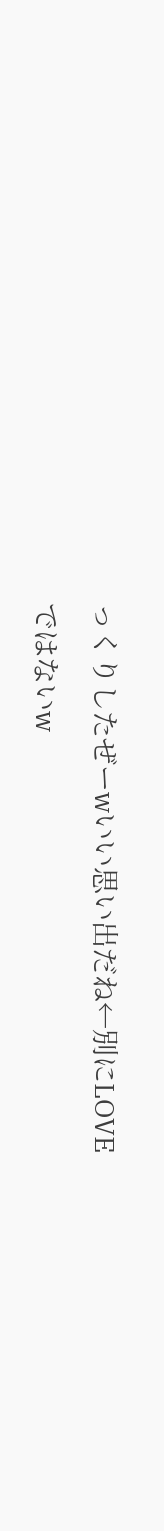っくりしたぜーwいい思い出だね←別にLOVE

ではないw